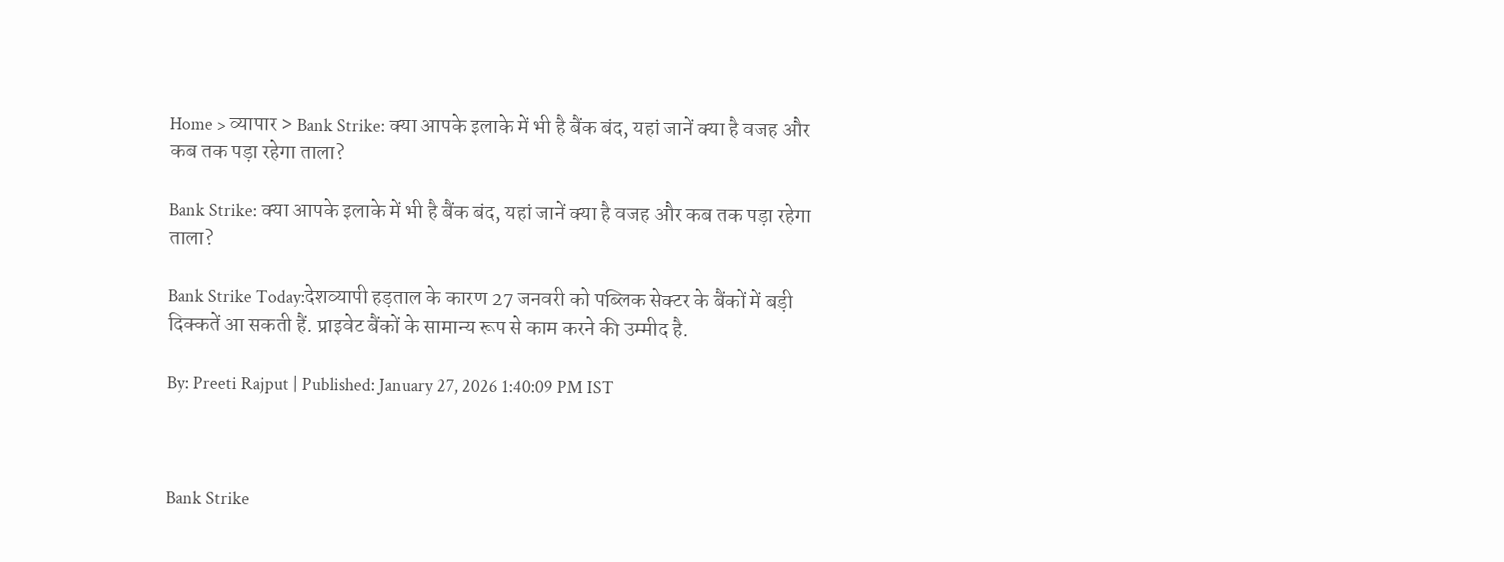Home > व्यापार > Bank Strike: क्या आपके इलाके में भी है बैंक बंद, यहां जानें क्या है वजह और कब तक पड़ा रहेगा ताला?

Bank Strike: क्या आपके इलाके में भी है बैंक बंद, यहां जानें क्या है वजह और कब तक पड़ा रहेगा ताला?

Bank Strike Today:देशव्यापी हड़ताल के कारण 27 जनवरी को पब्लिक सेक्टर के बैंकों में बड़ी दिक्कतें आ सकती हैं. प्राइवेट बैंकों के सामान्य रूप से काम करने की उम्मीद है.

By: Preeti Rajput | Published: January 27, 2026 1:40:09 PM IST



Bank Strike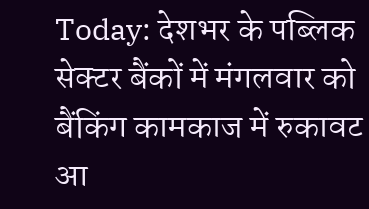Today: देशभर के पब्लिक सेक्टर बैंकों में मंगलवार को बैंकिंग कामकाज में रुकावट आ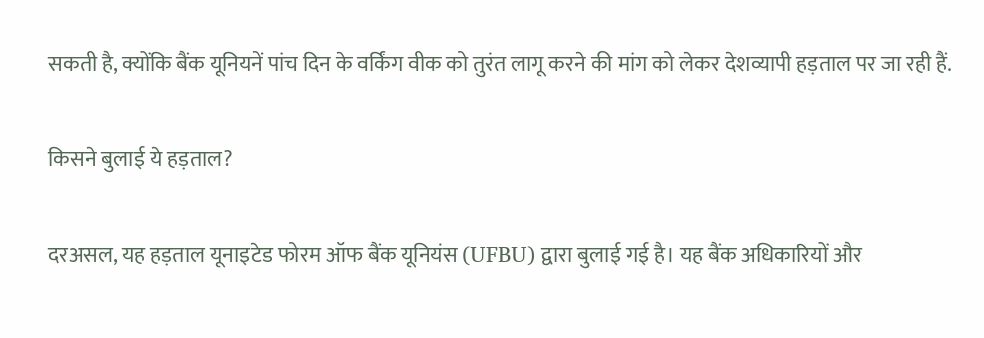सकती है, क्योंकि बैंक यूनियनें पांच दिन के वर्किंग वीक को तुरंत लागू करने की मांग को लेकर देशव्यापी हड़ताल पर जा रही हैं.

किसने बुलाई ये हड़ताल?

दरअसल, यह हड़ताल यूनाइटेड फोरम ऑफ बैंक यूनियंस (UFBU) द्वारा बुलाई गई है। यह बैंक अधिकारियों और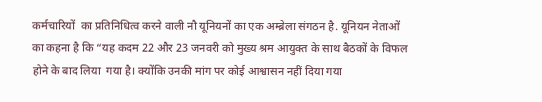कर्मचारियों  का प्रतिनिधित्व करने वाली नौ यूनियनों का एक अम्ब्रेला संगठन है. यूनियन नेताओं का कहना है कि “यह कदम 22 और 23 जनवरी को मुख्य श्रम आयुक्त के साथ बैठकों के विफल होने के बाद लिया  गया है। क्योंकि उनकी मांग पर कोई आश्वासन नहीं दिया गया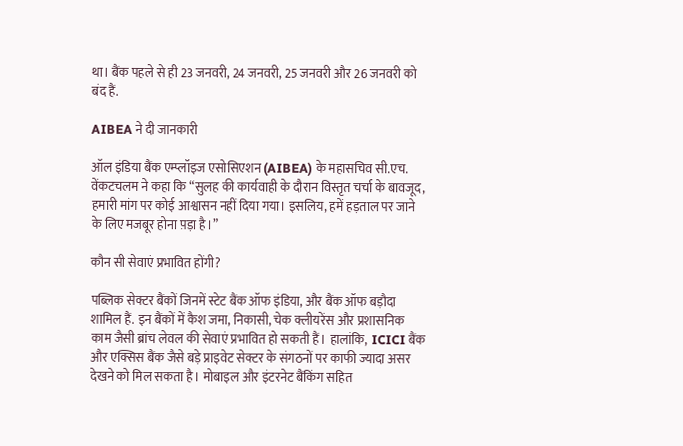था। बैंक पहले से ही 23 जनवरी, 24 जनवरी, 25 जनवरी और 26 जनवरी को बंद हैं.

AIBEA ने दी जानकारी

ऑल इंडिया बैंक एम्प्लॉइज एसोसिएशन (AIBEA) के महासचिव सी.एच. वेंकटचलम ने कहा कि “सुलह की कार्यवाही के दौरान विस्तृत चर्चा के बावजूद, हमारी मांग पर कोई आश्वासन नहीं दिया गया। इसलिय, हमें हड़ताल पर जाने के लिए मजबूर होना प़ड़ा है।”

कौन सी सेवाएं प्रभावित होंगी?

पब्लिक सेक्टर बैंकों जिनमें स्टेट बैंक ऑफ इंडिया, और बैंक ऑफ बड़ौदा शामिल हैं. इन बैंकों में कैश जमा, निकासी, चेक क्लीयरेंस और प्रशासनिक काम जैसी ब्रांच लेवल की सेवाएं प्रभावित हो सकती हैं। हालांकि,  ICICI बैंक और एक्सिस बैंक जैसे बड़े प्राइवेट सेक्टर के संगठनों पर काफी ज्यादा असर देखने को मिल सकता है। मोबाइल और इंटरनेट बैंकिंग सहित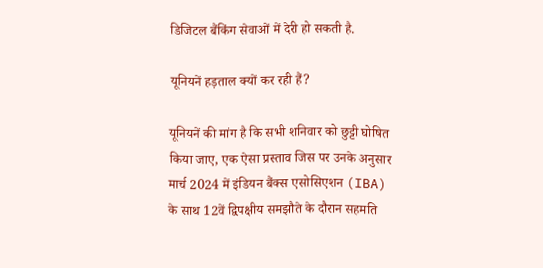डिजिटल बैंकिंग सेवाओं में देरी हो सकती है.

यूनियनें हड़ताल क्यों कर रही हैं?

यूनियनें की मांग है कि सभी शनिवार को छुट्टी घोषित किया जाए, एक ऐसा प्रस्ताव जिस पर उनके अनुसार मार्च 2024 में इंडियन बैंक्स एसोसिएशन (IBA) के साथ 12वें द्विपक्षीय समझौते के दौरान सहमति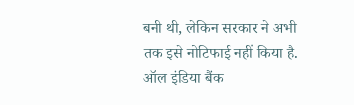बनी थी, लेकिन सरकार ने अभी तक इसे नोटिफाई नहीं किया है. ऑल इंडिया बैंक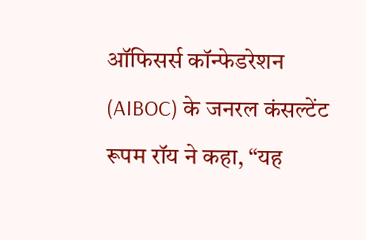ऑफिसर्स कॉन्फेडरेशन (AIBOC) के जनरल कंसल्टेंट रूपम रॉय ने कहा, “यह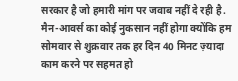सरकार है जो हमारी मांग पर जवाब नहीं दे रही है. मैन-आवर्स का कोई नुकसान नहीं होगा क्योंकि हम सोमवार से शुक्रवार तक हर दिन 40 मिनट ज़्यादा काम करने पर सहमत हो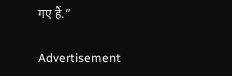गए हैं.”

Advertisement